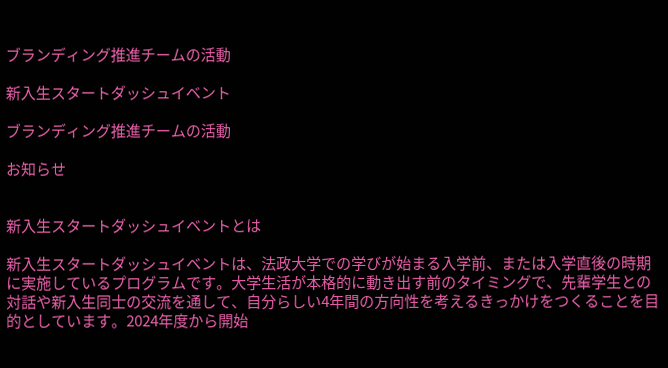ブランディング推進チームの活動

新入生スタートダッシュイベント

ブランディング推進チームの活動

お知らせ


新入生スタートダッシュイベントとは

新入生スタートダッシュイベントは、法政大学での学びが始まる入学前、または入学直後の時期に実施しているプログラムです。大学生活が本格的に動き出す前のタイミングで、先輩学生との対話や新入生同士の交流を通して、自分らしい4年間の方向性を考えるきっかけをつくることを目的としています。2024年度から開始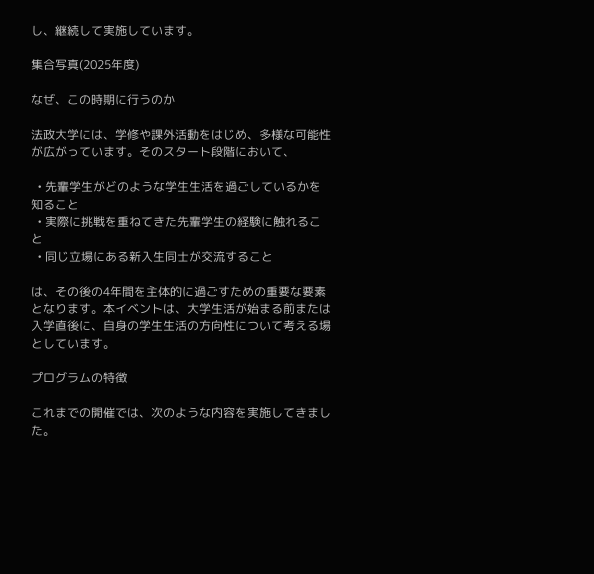し、継続して実施しています。

集合写真(2025年度)

なぜ、この時期に行うのか

法政大学には、学修や課外活動をはじめ、多様な可能性が広がっています。そのスタート段階において、

  • 先輩学生がどのような学生生活を過ごしているかを知ること
  • 実際に挑戦を重ねてきた先輩学生の経験に触れること
  • 同じ立場にある新入生同士が交流すること

は、その後の4年間を主体的に過ごすための重要な要素となります。本イベントは、大学生活が始まる前または入学直後に、自身の学生生活の方向性について考える場としています。

プログラムの特徴

これまでの開催では、次のような内容を実施してきました。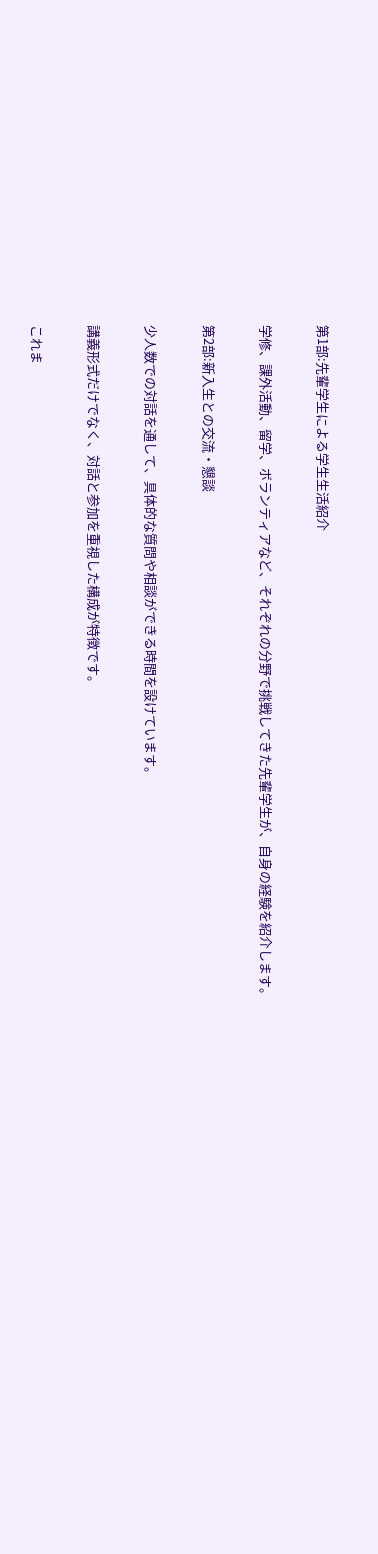第1部:先輩学生による学生生活紹介

学修、課外活動、留学、ボランティアなど、それぞれの分野で挑戦してきた先輩学生が、自身の経験を紹介します。

第2部:新入生との交流・懇談

少人数での対話を通して、具体的な質問や相談ができる時間を設けています。

講義形式だけでなく、対話と参加を重視した構成が特徴です。

これま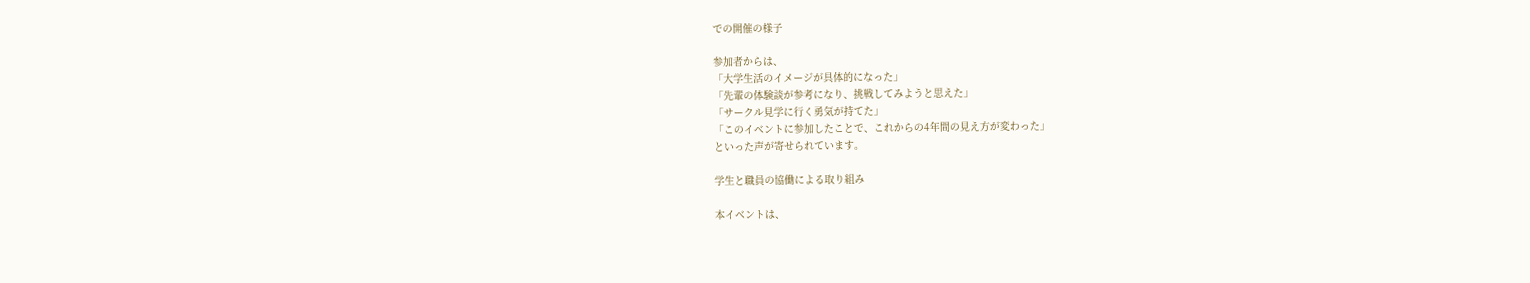での開催の様子

参加者からは、
「大学生活のイメージが具体的になった」
「先輩の体験談が参考になり、挑戦してみようと思えた」
「サークル見学に行く勇気が持てた」
「このイベントに参加したことで、これからの4年間の見え方が変わった」
といった声が寄せられています。

学生と職員の協働による取り組み

本イベントは、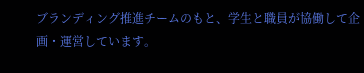ブランディング推進チームのもと、学生と職員が協働して企画・運営しています。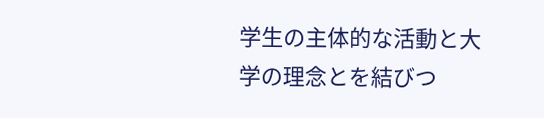学生の主体的な活動と大学の理念とを結びつ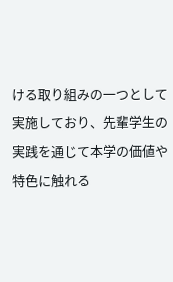ける取り組みの一つとして実施しており、先輩学生の実践を通じて本学の価値や特色に触れる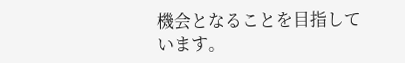機会となることを目指しています。